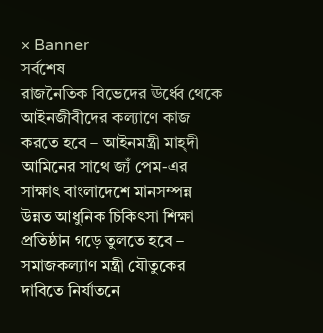× Banner
সর্বশেষ
রাজনৈতিক বিভেদের ঊর্ধ্বে থেকে আইনজীবীদের কল্যাণে কাজ করতে হবে – আইনমন্ত্রী মাহ্দী আমিনের সাথে জ্যঁ পেম-এর সাক্ষাৎ বাংলাদেশে মানসম্পন্ন উন্নত আধুনিক চিকিৎসা শিক্ষা প্রতিষ্ঠান গড়ে তুলতে হবে – সমাজকল্যাণ মন্ত্রী যৌতুকের দাবিতে নির্যাতনে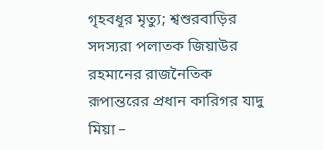গৃহবধূর মৃত্যু; শ্বশুরবাড়ির সদস্যরা পলাতক জিয়াউর রহমানের রাজনৈতিক রূপান্তরের প্রধান কারিগর যাদু মিয়া –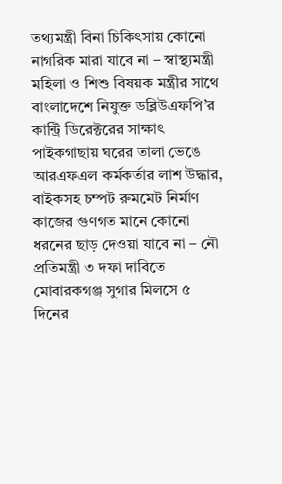তথ্যমন্ত্রী বিনা চিকিৎসায় কোনো নাগরিক মারা যাবে না – স্বাস্থ্যমন্ত্রী মহিলা ও শিশু বিষয়ক মন্ত্রীর সাথে বাংলাদেশে নিযুক্ত ডব্লিউএফপি’র কান্ট্রি ডিরেক্টরের সাক্ষাৎ পাইকগাছায় ঘরের তালা ভেঙে আরএফএল কর্মকর্তার লাশ উদ্ধার, বাইকসহ চম্পট রুমমেট নির্মাণ কাজের গুণগত মানে কোনো ধরনের ছাড় দেওয়া যাবে না – নৌ প্রতিমন্ত্রী ৩ দফা দাবিতে মোবারকগঞ্জ সুগার মিলসে ৫ দিনের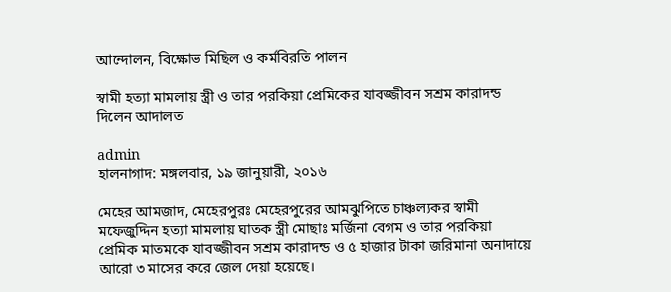আন্দোলন, বিক্ষোভ মিছিল ও কর্মবিরতি পালন

স্বামী হত্যা মামলায় স্ত্রী ও তার পরকিয়া প্রেমিকের যাবজ্জীবন সশ্রম কারাদন্ড দিলেন আদালত

admin
হালনাগাদ: মঙ্গলবার, ১৯ জানুয়ারী, ২০১৬

মেহের আমজাদ, মেহেরপুরঃ মেহেরপুরের আমঝুপিতে চাঞ্চল্যকর স্বামী মফেজুদ্দিন হত্যা মামলায় ঘাতক স্ত্রী মোছাঃ মর্জিনা বেগম ও তার পরকিয়া প্রেমিক মাতমকে যাবজ্জীবন সশ্রম কারাদন্ড ও ৫ হাজার টাকা জরিমানা অনাদায়ে আরো ৩ মাসের করে জেল দেয়া হয়েছে।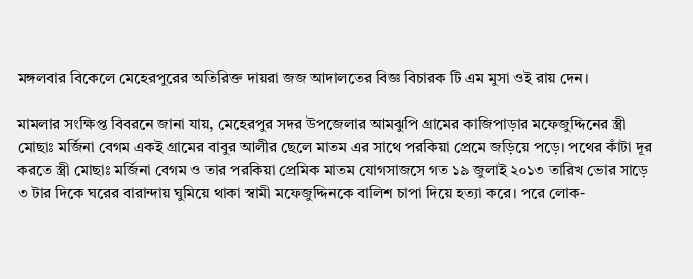মঙ্গলবার বিকেলে মেহেরপুরের অতিরিক্ত দায়রা জজ আদালতের বিজ্ঞ বিচারক টি এম মুসা ওই রায় দেন।

মামলার সংক্ষিপ্ত বিবরনে জানা যায়, মেহেরপুর সদর উপজেলার আমঝুপি গ্রামের কাজিপাড়ার মফেজুদ্দিনের স্ত্রী মোছাঃ মর্জিনা বেগম একই গ্রামের বাবুর আলীর ছেলে মাতম এর সাথে পরকিয়া প্রেমে জড়িয়ে পড়ে। পথের কাঁটা দূর করতে স্ত্রী মোছাঃ মর্জিনা বেগম ও তার পরকিয়া প্রেমিক মাতম যোগসাজসে গত ১৯ জুলাই ২০১৩ তারিখ ভোর সাড়ে ৩ টার দিকে ঘরের বারান্দায় ঘুমিয়ে থাকা স্বামী মফেজুদ্দিনকে বালিশ চাপা দিয়ে হত্যা করে। পরে লোক-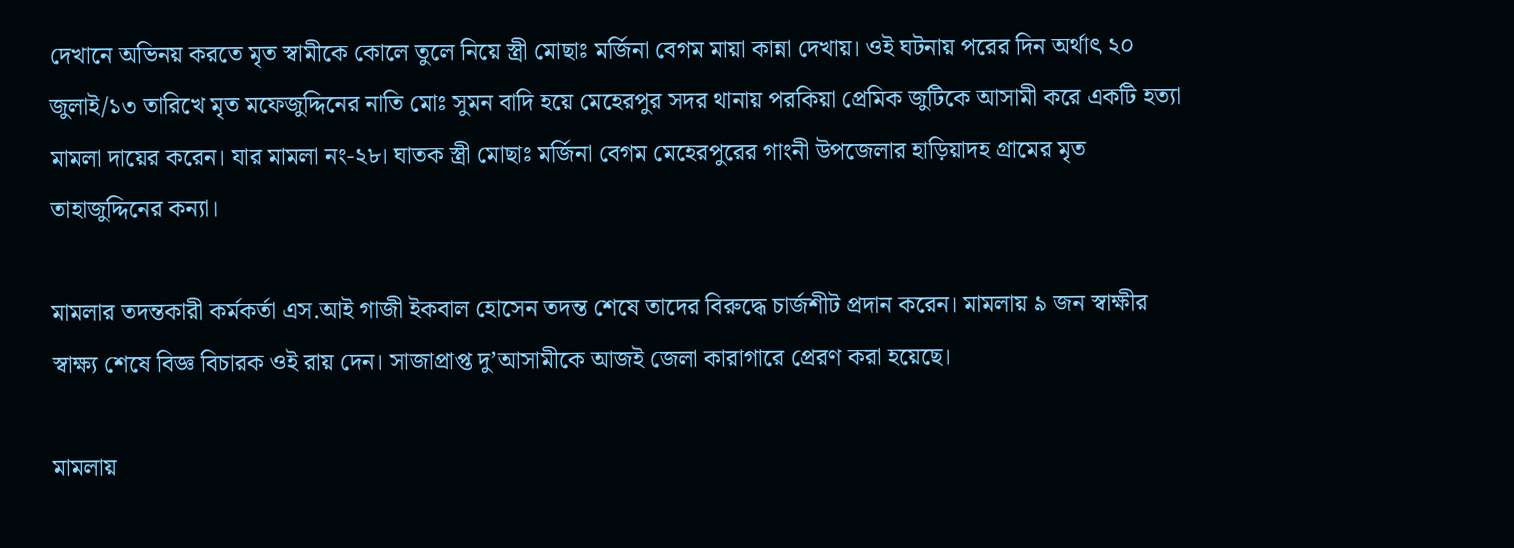দেখানে অভিনয় করতে মৃত স্বামীকে কোলে তুলে নিয়ে স্ত্রী মোছাঃ মর্জিনা বেগম মায়া কান্না দেখায়। ওই ঘটনায় পরের দিন অর্থাৎ ২০ জুলাই/১৩ তারিখে মৃত মফেজুদ্দিনের নাতি মোঃ সুমন বাদি হয়ে মেহেরপুর সদর থানায় পরকিয়া প্রেমিক জুটিকে আসামী করে একটি হত্যা মামলা দায়ের করেন। যার মামলা নং-২৮। ঘাতক স্ত্রী মোছাঃ মর্জিনা বেগম মেহেরপুরের গাংনী উপজেলার হাড়িয়াদহ গ্রামের মৃত তাহাজুদ্দিনের কন্যা।

মামলার তদন্তকারী কর্মকর্তা এস.আই গাজী ইকবাল হোসেন তদন্ত শেষে তাদের বিরুদ্ধে চার্জশীট প্রদান করেন। মামলায় ৯ জন স্বাক্ষীর স্বাক্ষ্য শেষে বিজ্ঞ বিচারক ওই রায় দেন। সাজাপ্রাপ্ত দু’আসামীকে আজই জেলা কারাগারে প্রেরণ করা হয়েছে।

মামলায়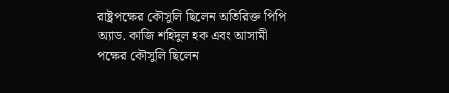রাষ্ট্রপক্ষের কৌসুলি ছিলেন অতিরিক্ত পিপি অ্যাড. কাজি শহিদুল হক এবং আসামী পক্ষের কৌসুলি ছিলেন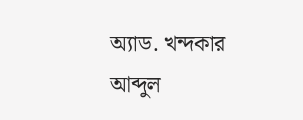অ্যাড. খন্দকার আব্দুল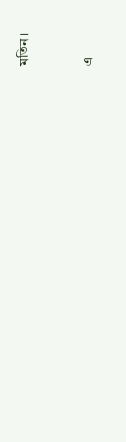মতিন।


এ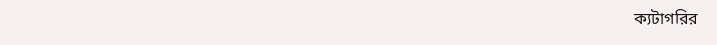ক্যটাগরির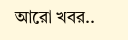আরো খবর..